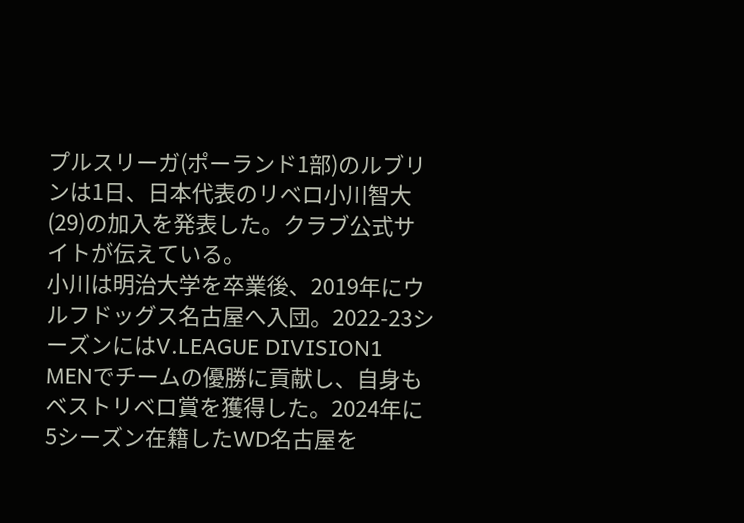プルスリーガ(ポーランド1部)のルブリンは1日、日本代表のリベロ小川智大(29)の加入を発表した。クラブ公式サイトが伝えている。
小川は明治大学を卒業後、2019年にウルフドッグス名古屋へ入団。2022-23シーズンにはV.LEAGUE DIVISION1 MENでチームの優勝に貢献し、自身もベストリベロ賞を獲得した。2024年に5シーズン在籍したWD名古屋を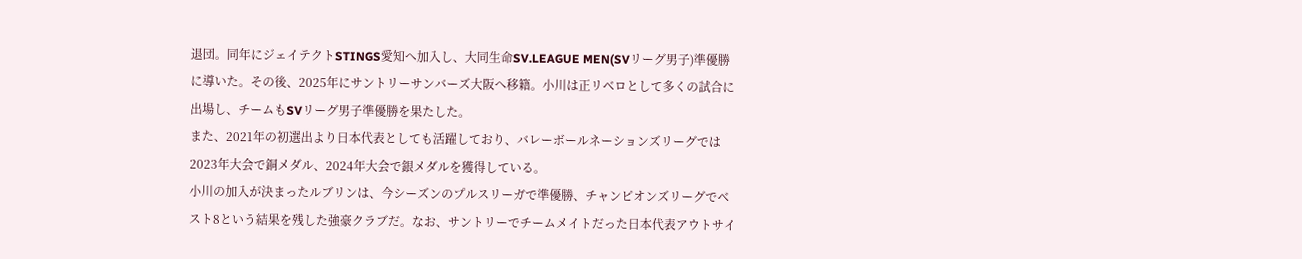退団。同年にジェイテクトSTINGS愛知へ加入し、大同生命SV.LEAGUE MEN(SVリーグ男子)準優勝に導いた。その後、2025年にサントリーサンバーズ大阪へ移籍。小川は正リベロとして多くの試合に出場し、チームもSVリーグ男子準優勝を果たした。
また、2021年の初選出より日本代表としても活躍しており、バレーボールネーションズリーグでは2023年大会で銅メダル、2024年大会で銀メダルを獲得している。
小川の加入が決まったルブリンは、今シーズンのプルスリーガで準優勝、チャンピオンズリーグでベスト8という結果を残した強豪クラブだ。なお、サントリーでチームメイトだった日本代表アウトサイ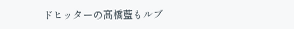ドヒッターの髙橋藍もルブ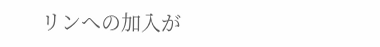リンへの加入が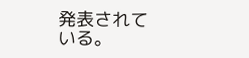発表されている。